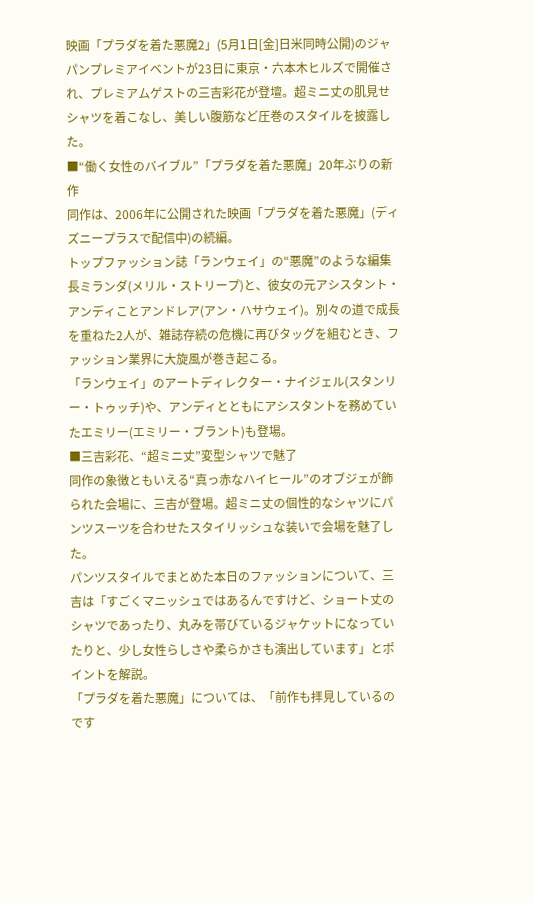映画「プラダを着た悪魔2」(5月1日[金]日米同時公開)のジャパンプレミアイベントが23日に東京・六本木ヒルズで開催され、プレミアムゲストの三吉彩花が登壇。超ミニ丈の肌見せシャツを着こなし、美しい腹筋など圧巻のスタイルを披露した。
■“働く女性のバイブル”「プラダを着た悪魔」20年ぶりの新作
同作は、2006年に公開された映画「プラダを着た悪魔」(ディズニープラスで配信中)の続編。
トップファッション誌「ランウェイ」の“悪魔”のような編集長ミランダ(メリル・ストリープ)と、彼女の元アシスタント・アンディことアンドレア(アン・ハサウェイ)。別々の道で成長を重ねた2人が、雑誌存続の危機に再びタッグを組むとき、ファッション業界に大旋風が巻き起こる。
「ランウェイ」のアートディレクター・ナイジェル(スタンリー・トゥッチ)や、アンディとともにアシスタントを務めていたエミリー(エミリー・ブラント)も登場。
■三吉彩花、“超ミニ丈”変型シャツで魅了
同作の象徴ともいえる“真っ赤なハイヒール”のオブジェが飾られた会場に、三吉が登場。超ミニ丈の個性的なシャツにパンツスーツを合わせたスタイリッシュな装いで会場を魅了した。
パンツスタイルでまとめた本日のファッションについて、三吉は「すごくマニッシュではあるんですけど、ショート丈のシャツであったり、丸みを帯びているジャケットになっていたりと、少し女性らしさや柔らかさも演出しています」とポイントを解説。
「プラダを着た悪魔」については、「前作も拝見しているのです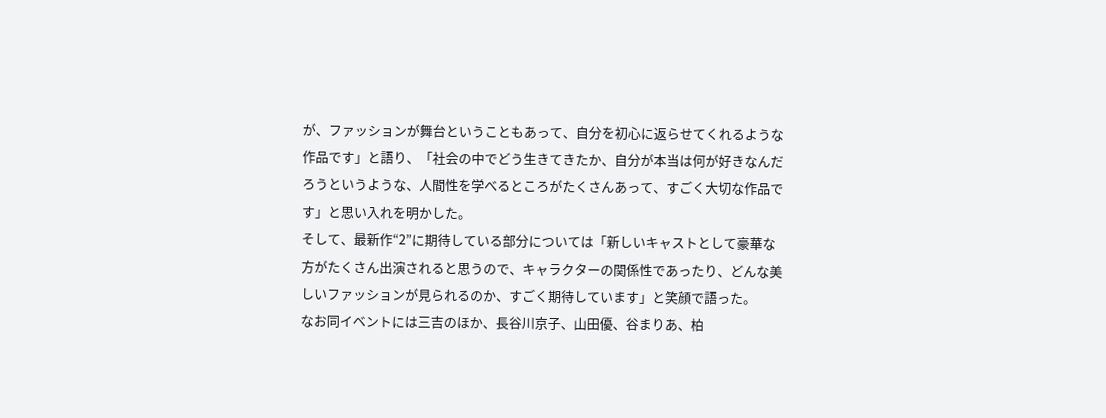が、ファッションが舞台ということもあって、自分を初心に返らせてくれるような作品です」と語り、「社会の中でどう生きてきたか、自分が本当は何が好きなんだろうというような、人間性を学べるところがたくさんあって、すごく大切な作品です」と思い入れを明かした。
そして、最新作“2”に期待している部分については「新しいキャストとして豪華な方がたくさん出演されると思うので、キャラクターの関係性であったり、どんな美しいファッションが見られるのか、すごく期待しています」と笑顔で語った。
なお同イベントには三吉のほか、長谷川京子、山田優、谷まりあ、柏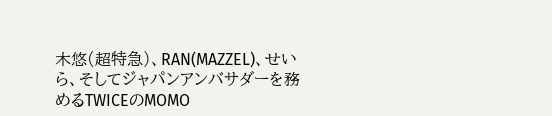木悠(超特急)、RAN(MAZZEL)、せいら、そしてジャパンアンバサダーを務めるTWICEのMOMO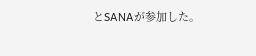とSANAが参加した。